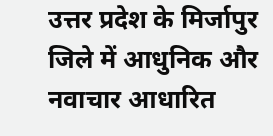उत्तर प्रदेश के मिर्जापुर जिले में आधुनिक और नवाचार आधारित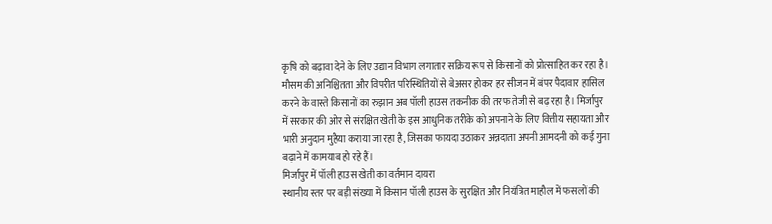कृषि को बढ़ावा देने के लिए उद्यान विभाग लगातार सक्रिय रूप से किसानों को प्रोत्साहित कर रहा है। मौसम की अनिश्चितता और विपरीत परिस्थितियों से बेअसर होकर हर सीजन में बंपर पैदावार हासिल करने के वास्ते किसानों का रुझान अब पॉली हाउस तकनीक की तरफ तेजी से बढ़ रहा है। मिर्जापुर में सरकार की ओर से संरक्षित खेती के इस आधुनिक तरीके को अपनाने के लिए वित्तीय सहायता और भारी अनुदान मुहैया कराया जा रहा है, जिसका फायदा उठाकर अन्नदाता अपनी आमदनी को कई गुना बढ़ाने में कामयाब हो रहे हैं।
मिर्जापुर में पॉली हाउस खेती का वर्तमान दायरा
स्थानीय स्तर पर बड़ी संख्या में किसान पॉली हाउस के सुरक्षित और नियंत्रित माहौल में फसलों की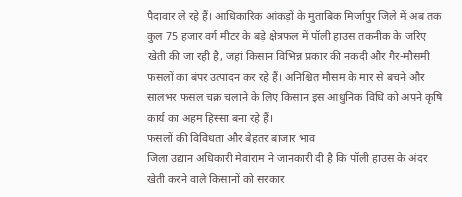पैदावार ले रहे हैं। आधिकारिक आंकड़ों के मुताबिक मिर्जापुर जिले में अब तक कुल 75 हजार वर्ग मीटर के बड़े क्षेत्रफल में पॉली हाउस तकनीक के जरिए खेती की जा रही है, जहां किसान विभिन्न प्रकार की नकदी और गैर-मौसमी फसलों का बंपर उत्पादन कर रहे हैं। अनिश्चित मौसम के मार से बचने और सालभर फसल चक्र चलाने के लिए किसान इस आधुनिक विधि को अपने कृषि कार्य का अहम हिस्सा बना रहे हैं।
फसलों की विविधता और बेहतर बाजार भाव
जिला उद्यान अधिकारी मेवाराम ने जानकारी दी है कि पॉली हाउस के अंदर खेती करने वाले किसानों को सरकार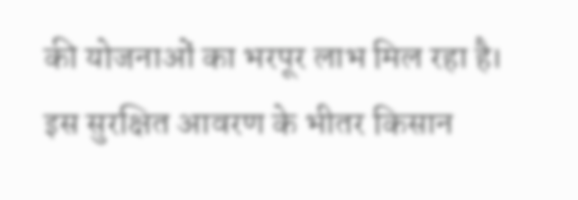की योजनाओं का भरपूर लाभ मिल रहा है। इस सुरक्षित आवरण के भीतर किसान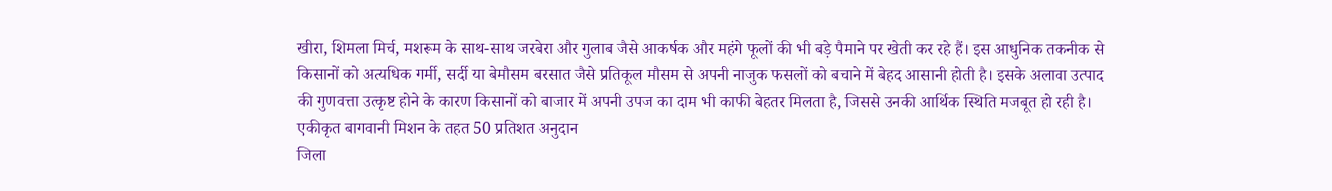खीरा, शिमला मिर्च, मशरूम के साथ-साथ जरबेरा और गुलाब जैसे आकर्षक और महंगे फूलों की भी बड़े पैमाने पर खेती कर रहे हैं। इस आधुनिक तकनीक से किसानों को अत्यधिक गर्मी, सर्दी या बेमौसम बरसात जैसे प्रतिकूल मौसम से अपनी नाजुक फसलों को बचाने में बेहद आसानी होती है। इसके अलावा उत्पाद की गुणवत्ता उत्कृष्ट होने के कारण किसानों को बाजार में अपनी उपज का दाम भी काफी बेहतर मिलता है, जिससे उनकी आर्थिक स्थिति मजबूत हो रही है।
एकीकृत बागवानी मिशन के तहत 50 प्रतिशत अनुदान
जिला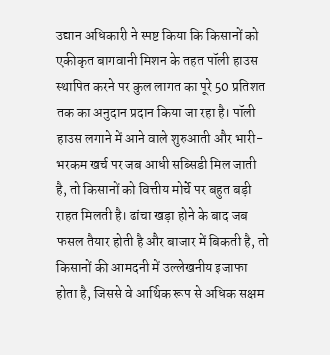उद्यान अधिकारी ने स्पष्ट किया कि किसानों को एकीकृत बागवानी मिशन के तहत पॉली हाउस स्थापित करने पर कुल लागत का पूरे 50 प्रतिशत तक का अनुदान प्रदान किया जा रहा है। पॉली हाउस लगाने में आने वाले शुरुआती और भारी-भरकम खर्च पर जब आधी सब्सिडी मिल जाती है, तो किसानों को वित्तीय मोर्चे पर बहुत बड़ी राहत मिलती है। ढांचा खड़ा होने के बाद जब फसल तैयार होती है और बाजार में बिकती है, तो किसानों की आमदनी में उल्लेखनीय इजाफा होता है, जिससे वे आर्थिक रूप से अधिक सक्षम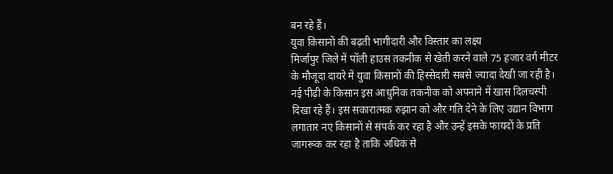बन रहे हैं।
युवा किसानों की बढ़ती भागीदारी और विस्तार का लक्ष्य
मिर्जापुर जिले में पॉली हाउस तकनीक से खेती करने वाले 75 हजार वर्ग मीटर के मौजूदा दायरे में युवा किसानों की हिस्सेदारी सबसे ज्यादा देखी जा रही है। नई पीढ़ी के किसान इस आधुनिक तकनीक को अपनाने में खास दिलचस्पी दिखा रहे हैं। इस सकारात्मक रुझान को और गति देने के लिए उद्यान विभाग लगातार नए किसानों से संपर्क कर रहा है और उन्हें इसके फायदों के प्रति जागरूक कर रहा है ताकि अधिक से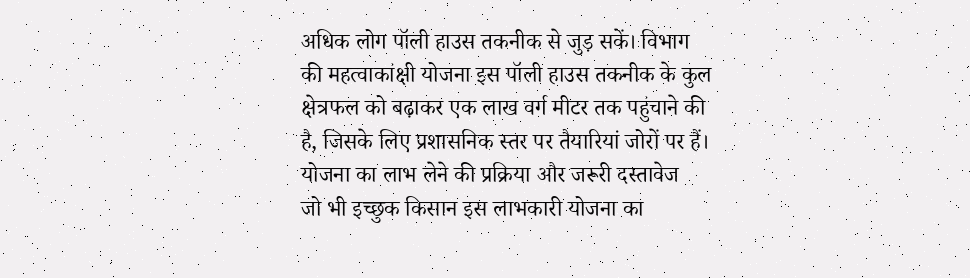अधिक लोग पॉली हाउस तकनीक से जुड़ सकें। विभाग की महत्वाकांक्षी योजना इस पॉली हाउस तकनीक के कुल क्षेत्रफल को बढ़ाकर एक लाख वर्ग मीटर तक पहुंचाने की है, जिसके लिए प्रशासनिक स्तर पर तैयारियां जोरों पर हैं।
योजना का लाभ लेने की प्रक्रिया और जरूरी दस्तावेज
जो भी इच्छुक किसान इस लाभकारी योजना का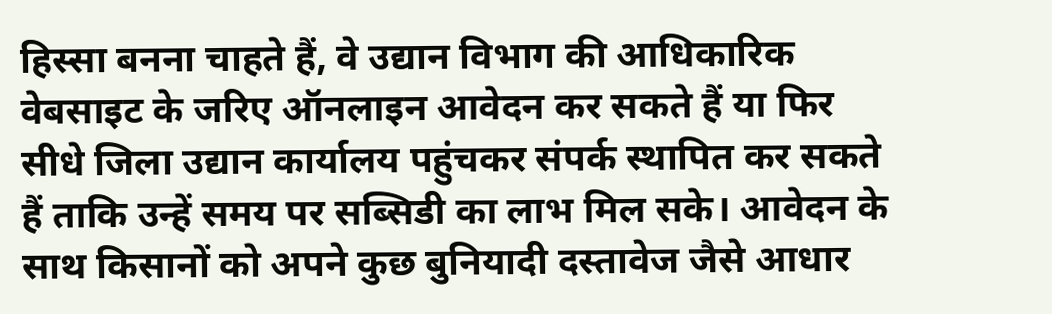हिस्सा बनना चाहते हैं, वे उद्यान विभाग की आधिकारिक वेबसाइट के जरिए ऑनलाइन आवेदन कर सकते हैं या फिर सीधे जिला उद्यान कार्यालय पहुंचकर संपर्क स्थापित कर सकते हैं ताकि उन्हें समय पर सब्सिडी का लाभ मिल सके। आवेदन के साथ किसानों को अपने कुछ बुनियादी दस्तावेज जैसे आधार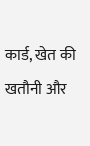कार्ड, खेत की खतौनी और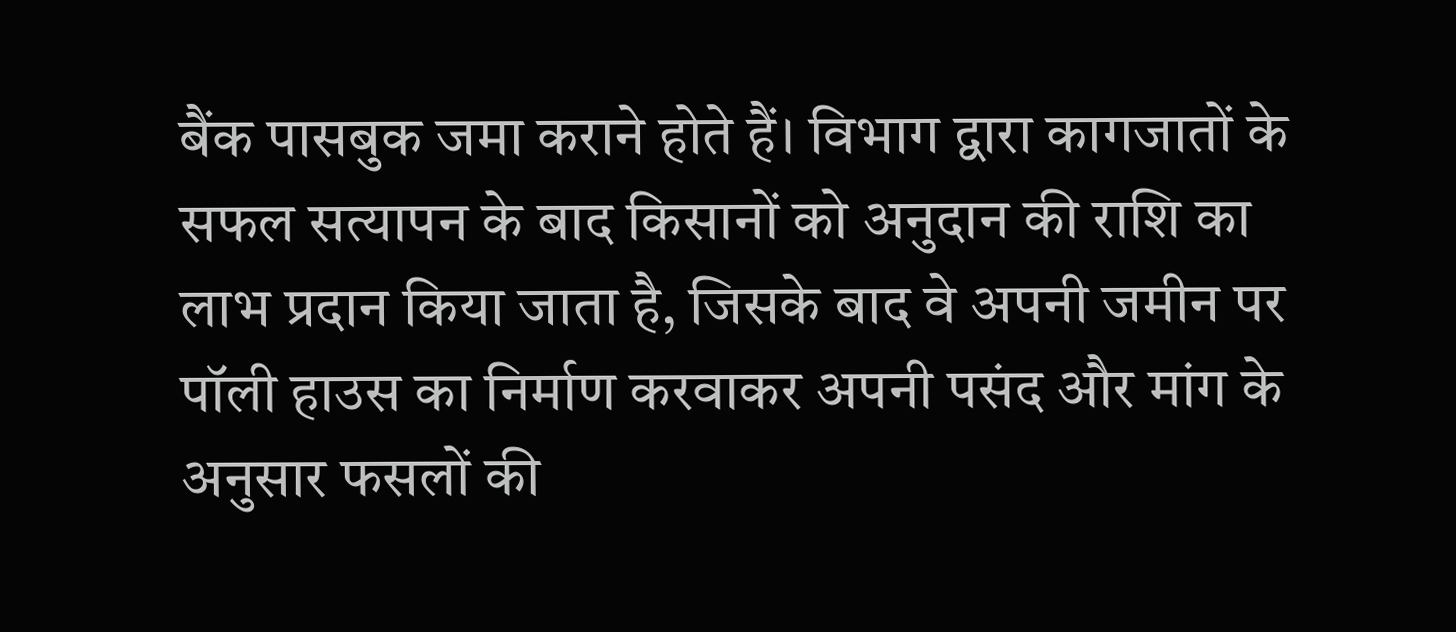बैंक पासबुक जमा कराने होते हैं। विभाग द्वारा कागजातों के सफल सत्यापन के बाद किसानों को अनुदान की राशि का लाभ प्रदान किया जाता है, जिसके बाद वे अपनी जमीन पर पॉली हाउस का निर्माण करवाकर अपनी पसंद और मांग के अनुसार फसलों की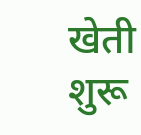खेती शुरू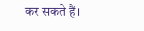कर सकते हैं।